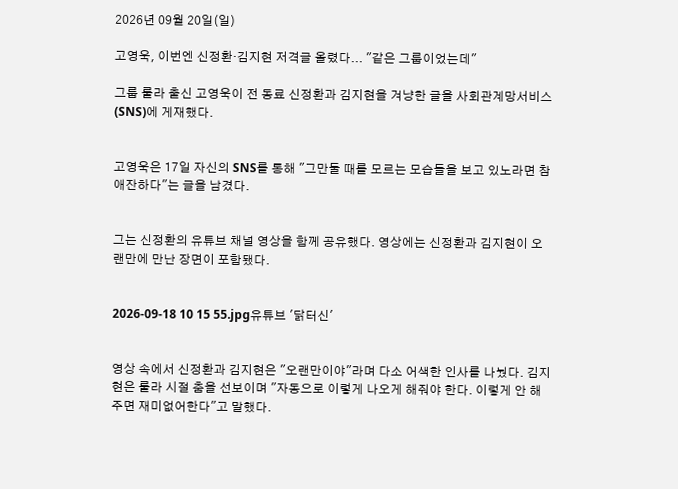2026년 09월 20일(일)

고영욱, 이번엔 신정환·김지현 저격글 올렸다... "같은 그룹이었는데"

그룹 룰라 출신 고영욱이 전 동료 신정환과 김지현을 겨냥한 글을 사회관계망서비스(SNS)에 게재했다.


고영욱은 17일 자신의 SNS를 통해 "그만둘 때를 모르는 모습들을 보고 있노라면 참 애잔하다"는 글을 남겼다.


그는 신정환의 유튜브 채널 영상을 함께 공유했다. 영상에는 신정환과 김지현이 오랜만에 만난 장면이 포함됐다.


2026-09-18 10 15 55.jpg유튜브 '닭터신'


영상 속에서 신정환과 김지현은 "오랜만이야"라며 다소 어색한 인사를 나눴다. 김지현은 룰라 시절 춤을 선보이며 "자동으로 이렇게 나오게 해줘야 한다. 이렇게 안 해주면 재미없어한다"고 말했다.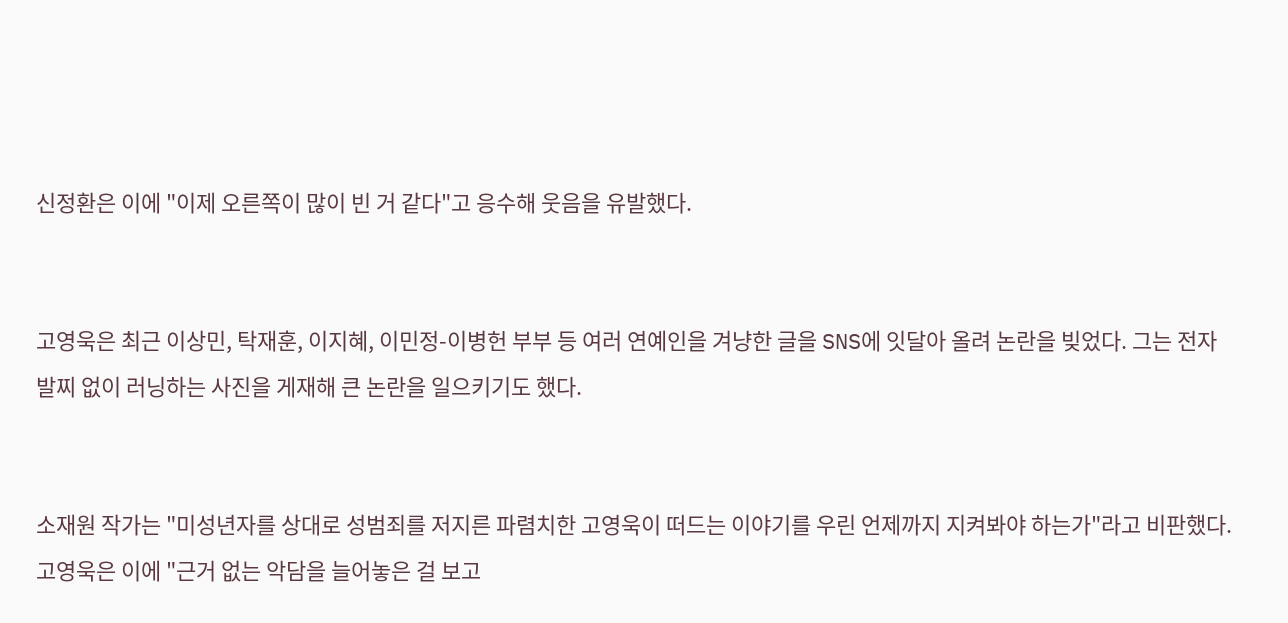신정환은 이에 "이제 오른쪽이 많이 빈 거 같다"고 응수해 웃음을 유발했다.


고영욱은 최근 이상민, 탁재훈, 이지혜, 이민정-이병헌 부부 등 여러 연예인을 겨냥한 글을 SNS에 잇달아 올려 논란을 빚었다. 그는 전자발찌 없이 러닝하는 사진을 게재해 큰 논란을 일으키기도 했다.


소재원 작가는 "미성년자를 상대로 성범죄를 저지른 파렴치한 고영욱이 떠드는 이야기를 우린 언제까지 지켜봐야 하는가"라고 비판했다. 고영욱은 이에 "근거 없는 악담을 늘어놓은 걸 보고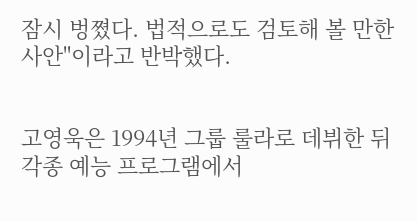잠시 벙쪘다. 법적으로도 검토해 볼 만한 사안"이라고 반박했다.


고영욱은 1994년 그룹 룰라로 데뷔한 뒤 각종 예능 프로그램에서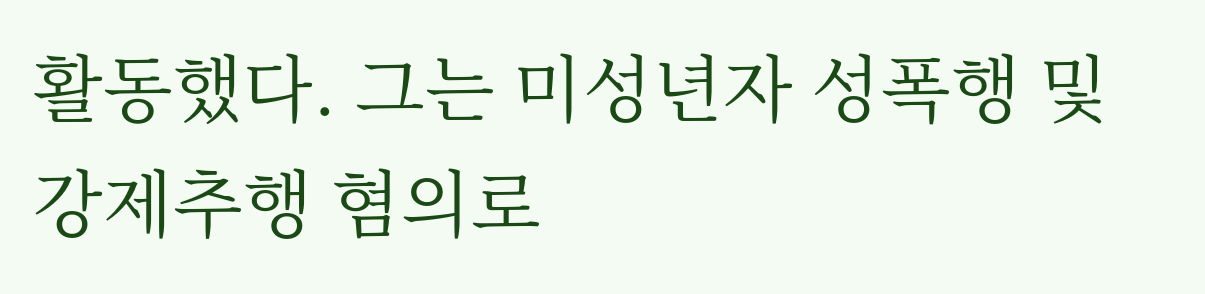활동했다. 그는 미성년자 성폭행 및 강제추행 혐의로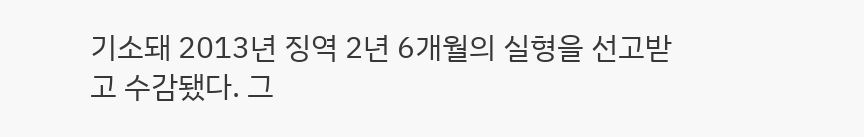기소돼 2013년 징역 2년 6개월의 실형을 선고받고 수감됐다. 그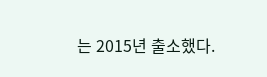는 2015년 출소했다.